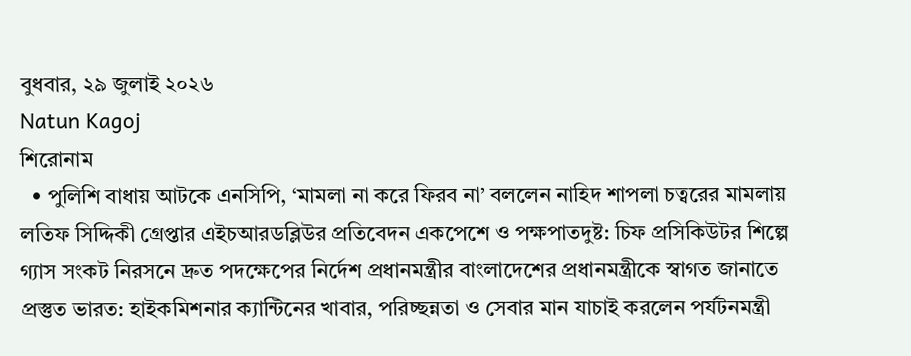বুধবার, ২৯ জুলাই ২০২৬
Natun Kagoj
শিরোনাম
  • পুলিশি বাধায় আটকে এনসিপি, ‘মামলা না করে ফিরব না’ বললেন নাহিদ শাপলা চত্বরের মামলায় লতিফ সিদ্দিকী গ্রেপ্তার এইচআরডব্লিউর প্রতিবেদন একপেশে ও পক্ষপাতদুষ্ট: চিফ প্রসিকিউটর শিল্পে গ্যাস সংকট নিরসনে দ্রুত পদক্ষেপের নির্দেশ প্রধানমন্ত্রীর বাংলাদেশের প্রধানমন্ত্রীকে স্বাগত জানাতে প্রস্তুত ভারত: হাইকমিশনার ক্যান্টিনের খাবার, পরিচ্ছন্নতা ও সেবার মান যাচাই করলেন পর্যটনমন্ত্রী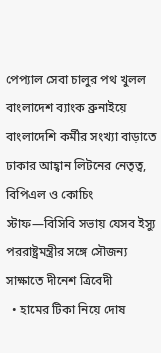পেপ্যাল সেবা চালুর পথ খুলল বাংলাদেশ ব্যাংক ব্রুনাইয়ে বাংলাদেশি কর্মীর সংখ্যা বাড়াতে ঢাকার আহ্বান লিটনের নেতৃত্ব, বিপিএল ও কোচিং স্টাফ—বিসিবি সভায় যেসব ইস্যু পররাষ্ট্রমন্ত্রীর সঙ্গে সৌজন্য সাক্ষাতে দীনেশ ত্রিবেদী
  • হামের টিকা নিয়ে দোষ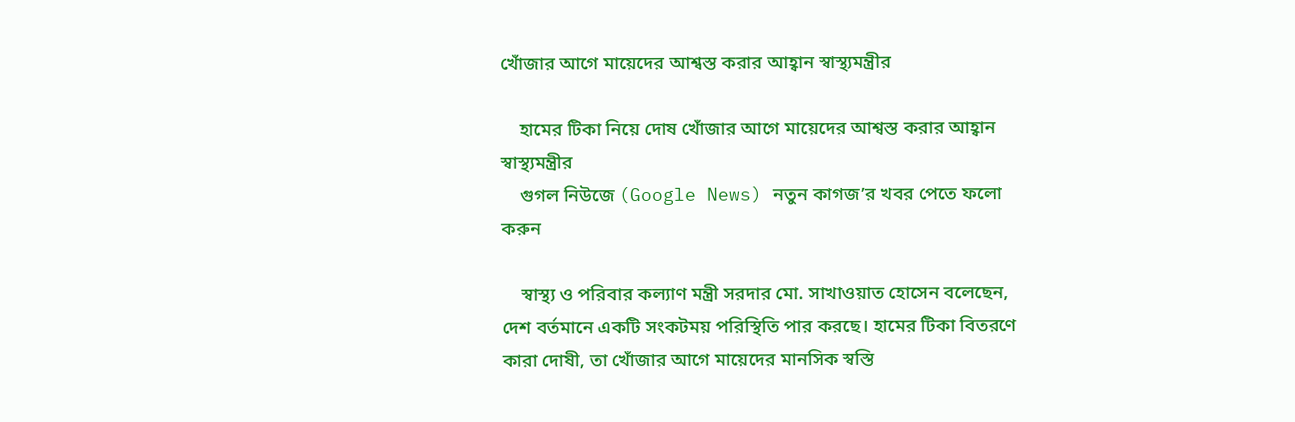খোঁজার আগে মায়েদের আশ্বস্ত করার আহ্বান স্বাস্থ্যমন্ত্রীর

    হামের টিকা নিয়ে দোষ খোঁজার আগে মায়েদের আশ্বস্ত করার আহ্বান স্বাস্থ্যমন্ত্রীর
    গুগল নিউজে (Google News) নতুন কাগজ’র খবর পেতে ফলো করুন

    স্বাস্থ্য ও পরিবার কল্যাণ মন্ত্রী সরদার মো. সাখাওয়াত হোসেন বলেছেন, দেশ বর্তমানে একটি সংকটময় পরিস্থিতি পার করছে। হামের টিকা বিতরণে কারা দোষী, তা খোঁজার আগে মায়েদের মানসিক স্বস্তি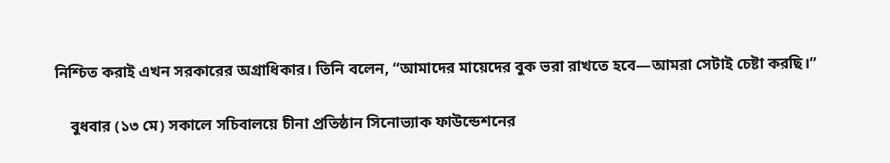নিশ্চিত করাই এখন সরকারের অগ্রাধিকার। তিনি বলেন, “আমাদের মায়েদের বুক ভরা রাখতে হবে—আমরা সেটাই চেষ্টা করছি।”

    বুধবার (১৩ মে) সকালে সচিবালয়ে চীনা প্রতিষ্ঠান সিনোভ্যাক ফাউন্ডেশনের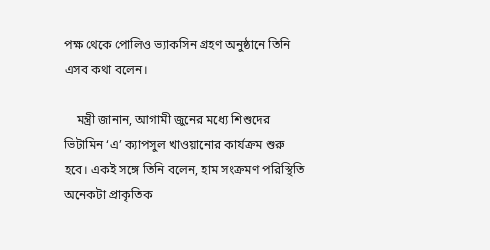পক্ষ থেকে পোলিও ভ্যাকসিন গ্রহণ অনুষ্ঠানে তিনি এসব কথা বলেন।

    মন্ত্রী জানান, আগামী জুনের মধ্যে শিশুদের ভিটামিন ‘এ’ ক্যাপসুল খাওয়ানোর কার্যক্রম শুরু হবে। একই সঙ্গে তিনি বলেন, হাম সংক্রমণ পরিস্থিতি অনেকটা প্রাকৃতিক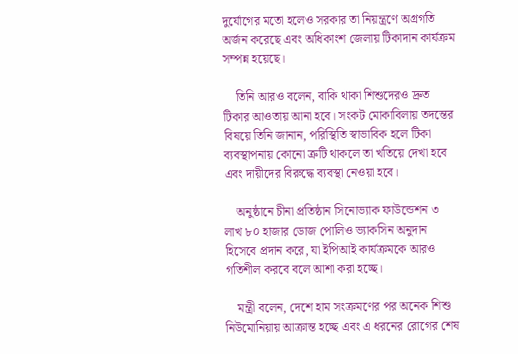দুর্যোগের মতো হলেও সরকার তা নিয়ন্ত্রণে অগ্রগতি অর্জন করেছে এবং অধিকাংশ জেলায় টিকাদান কার্যক্রম সম্পন্ন হয়েছে।

    তিনি আরও বলেন, বাকি থাকা শিশুদেরও দ্রুত টিকার আওতায় আনা হবে। সংকট মোকাবিলায় তদন্তের বিষয়ে তিনি জানান, পরিস্থিতি স্বাভাবিক হলে টিকা ব্যবস্থাপনায় কোনো ত্রুটি থাকলে তা খতিয়ে দেখা হবে এবং দায়ীদের বিরুদ্ধে ব্যবস্থা নেওয়া হবে।

    অনুষ্ঠানে চীনা প্রতিষ্ঠান সিনোভ্যাক ফাউন্ডেশন ৩ লাখ ৮০ হাজার ডোজ পোলিও ভ্যাকসিন অনুদান হিসেবে প্রদান করে, যা ইপিআই কার্যক্রমকে আরও গতিশীল করবে বলে আশা করা হচ্ছে।

    মন্ত্রী বলেন, দেশে হাম সংক্রমণের পর অনেক শিশু নিউমোনিয়ায় আক্রান্ত হচ্ছে এবং এ ধরনের রোগের শেষ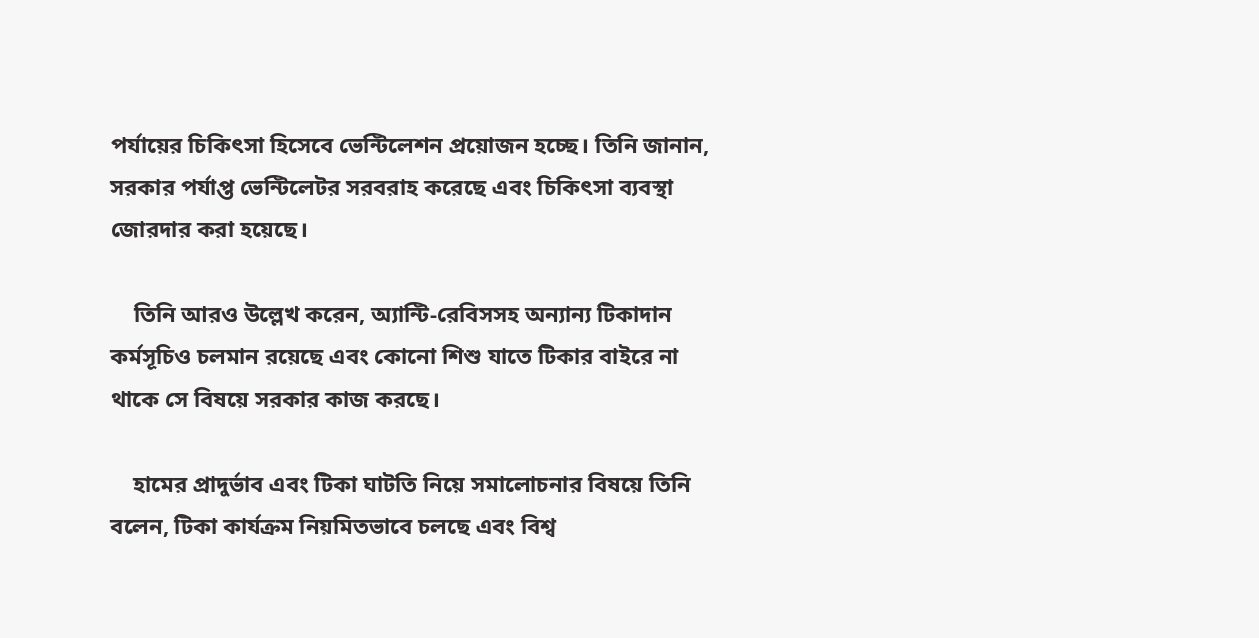পর্যায়ের চিকিৎসা হিসেবে ভেন্টিলেশন প্রয়োজন হচ্ছে। তিনি জানান, সরকার পর্যাপ্ত ভেন্টিলেটর সরবরাহ করেছে এবং চিকিৎসা ব্যবস্থা জোরদার করা হয়েছে।

    তিনি আরও উল্লেখ করেন, অ্যান্টি-রেবিসসহ অন্যান্য টিকাদান কর্মসূচিও চলমান রয়েছে এবং কোনো শিশু যাতে টিকার বাইরে না থাকে সে বিষয়ে সরকার কাজ করছে।

    হামের প্রাদুর্ভাব এবং টিকা ঘাটতি নিয়ে সমালোচনার বিষয়ে তিনি বলেন, টিকা কার্যক্রম নিয়মিতভাবে চলছে এবং বিশ্ব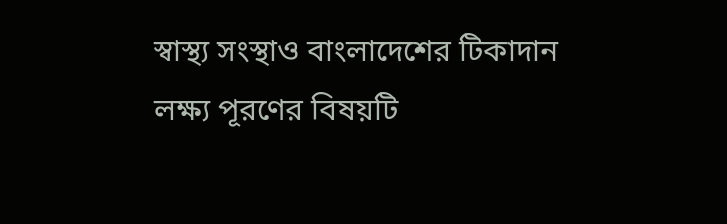স্বাস্থ্য সংস্থাও বাংলাদেশের টিকাদান লক্ষ্য পূরণের বিষয়টি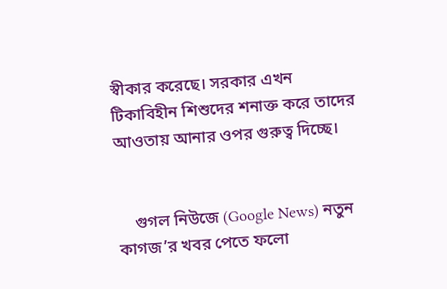স্বীকার করেছে। সরকার এখন টিকাবিহীন শিশুদের শনাক্ত করে তাদের আওতায় আনার ওপর গুরুত্ব দিচ্ছে।


    গুগল নিউজে (Google News) নতুন কাগজ’র খবর পেতে ফলো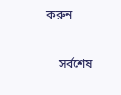করুন

    সর্বশেষ